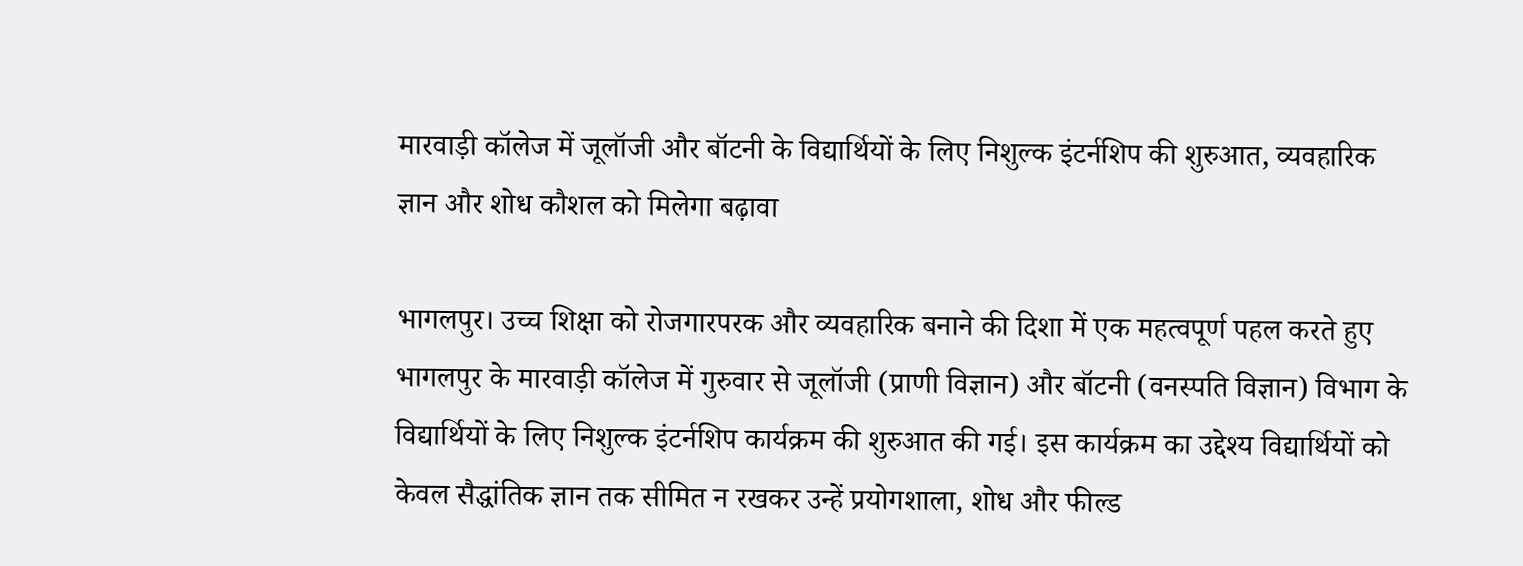मारवाड़ी कॉलेज में जूलॉजी और बॉटनी के विद्यार्थियों के लिए निशुल्क इंटर्नशिप की शुरुआत, व्यवहारिक ज्ञान और शोध कौशल को मिलेगा बढ़ावा

भागलपुर। उच्च शिक्षा को रोजगारपरक और व्यवहारिक बनाने की दिशा में एक महत्वपूर्ण पहल करते हुए भागलपुर के मारवाड़ी कॉलेज में गुरुवार से जूलॉजी (प्राणी विज्ञान) और बॉटनी (वनस्पति विज्ञान) विभाग के विद्यार्थियों के लिए निशुल्क इंटर्नशिप कार्यक्रम की शुरुआत की गई। इस कार्यक्रम का उद्देश्य विद्यार्थियों को केवल सैद्धांतिक ज्ञान तक सीमित न रखकर उन्हें प्रयोगशाला, शोध और फील्ड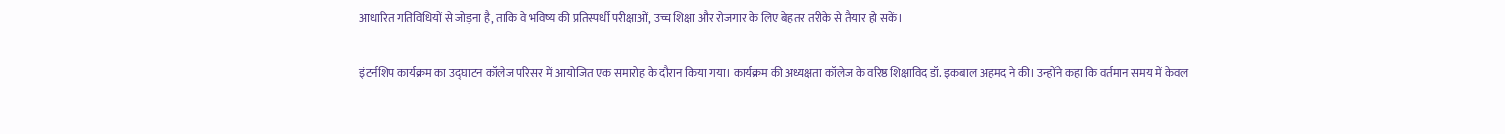आधारित गतिविधियों से जोड़ना है, ताकि वे भविष्य की प्रतिस्पर्धी परीक्षाओं, उच्च शिक्षा और रोजगार के लिए बेहतर तरीके से तैयार हो सकें।

इंटर्नशिप कार्यक्रम का उद्घाटन कॉलेज परिसर में आयोजित एक समारोह के दौरान किया गया। कार्यक्रम की अध्यक्षता कॉलेज के वरिष्ठ शिक्षाविद डॉ. इकबाल अहमद ने की। उन्होंने कहा कि वर्तमान समय में केवल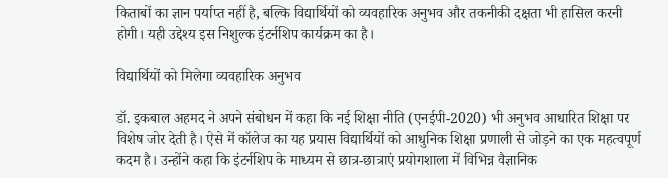किताबों का ज्ञान पर्याप्त नहीं है, बल्कि विद्यार्थियों को व्यवहारिक अनुभव और तकनीकी दक्षता भी हासिल करनी होगी। यही उद्देश्य इस निशुल्क इंटर्नशिप कार्यक्रम का है।

विद्यार्थियों को मिलेगा व्यवहारिक अनुभव

डॉ. इकबाल अहमद ने अपने संबोधन में कहा कि नई शिक्षा नीति (एनईपी-2020) भी अनुभव आधारित शिक्षा पर विशेष जोर देती है। ऐसे में कॉलेज का यह प्रयास विद्यार्थियों को आधुनिक शिक्षा प्रणाली से जोड़ने का एक महत्वपूर्ण कदम है। उन्होंने कहा कि इंटर्नशिप के माध्यम से छात्र-छात्राएं प्रयोगशाला में विभिन्न वैज्ञानिक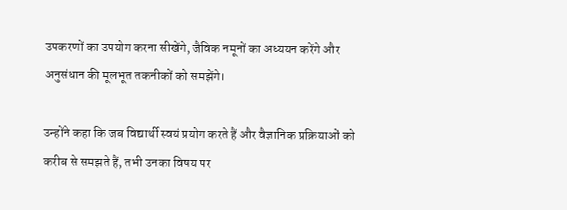उपकरणों का उपयोग करना सीखेंगे, जैविक नमूनों का अध्ययन करेंगे और अनुसंधान की मूलभूत तकनीकों को समझेंगे।

उन्होंने कहा कि जब विद्यार्थी स्वयं प्रयोग करते हैं और वैज्ञानिक प्रक्रियाओं को करीब से समझते हैं, तभी उनका विषय पर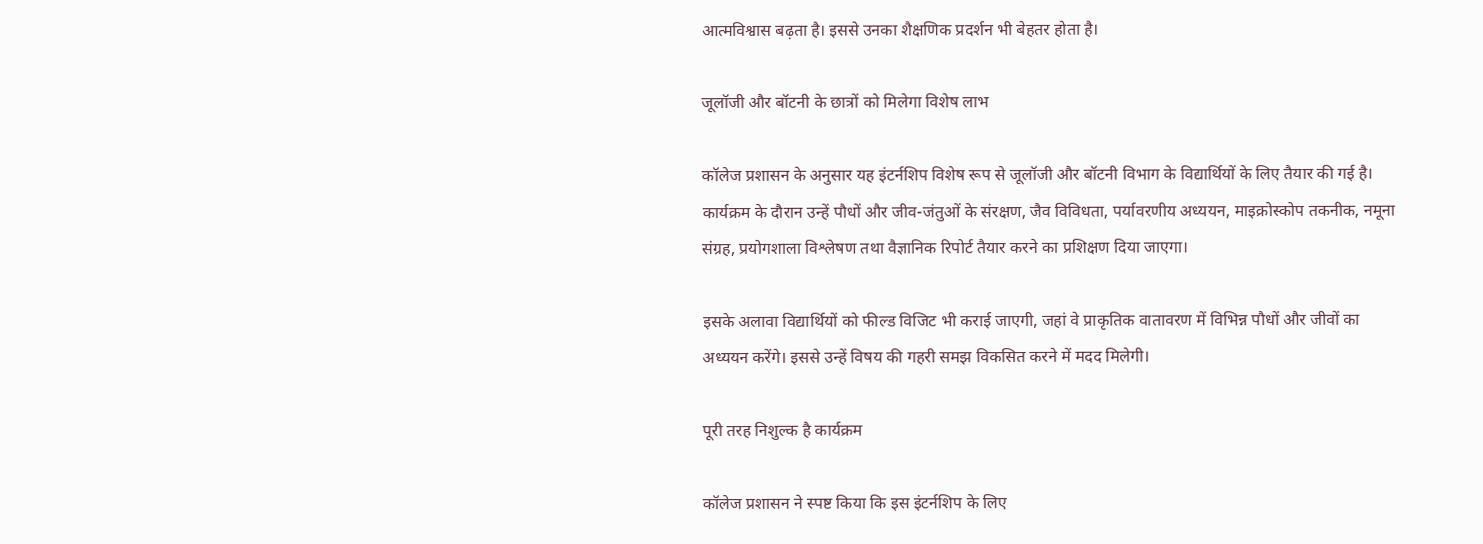आत्मविश्वास बढ़ता है। इससे उनका शैक्षणिक प्रदर्शन भी बेहतर होता है।

जूलॉजी और बॉटनी के छात्रों को मिलेगा विशेष लाभ

कॉलेज प्रशासन के अनुसार यह इंटर्नशिप विशेष रूप से जूलॉजी और बॉटनी विभाग के विद्यार्थियों के लिए तैयार की गई है। कार्यक्रम के दौरान उन्हें पौधों और जीव-जंतुओं के संरक्षण, जैव विविधता, पर्यावरणीय अध्ययन, माइक्रोस्कोप तकनीक, नमूना संग्रह, प्रयोगशाला विश्लेषण तथा वैज्ञानिक रिपोर्ट तैयार करने का प्रशिक्षण दिया जाएगा।

इसके अलावा विद्यार्थियों को फील्ड विजिट भी कराई जाएगी, जहां वे प्राकृतिक वातावरण में विभिन्न पौधों और जीवों का अध्ययन करेंगे। इससे उन्हें विषय की गहरी समझ विकसित करने में मदद मिलेगी।

पूरी तरह निशुल्क है कार्यक्रम

कॉलेज प्रशासन ने स्पष्ट किया कि इस इंटर्नशिप के लिए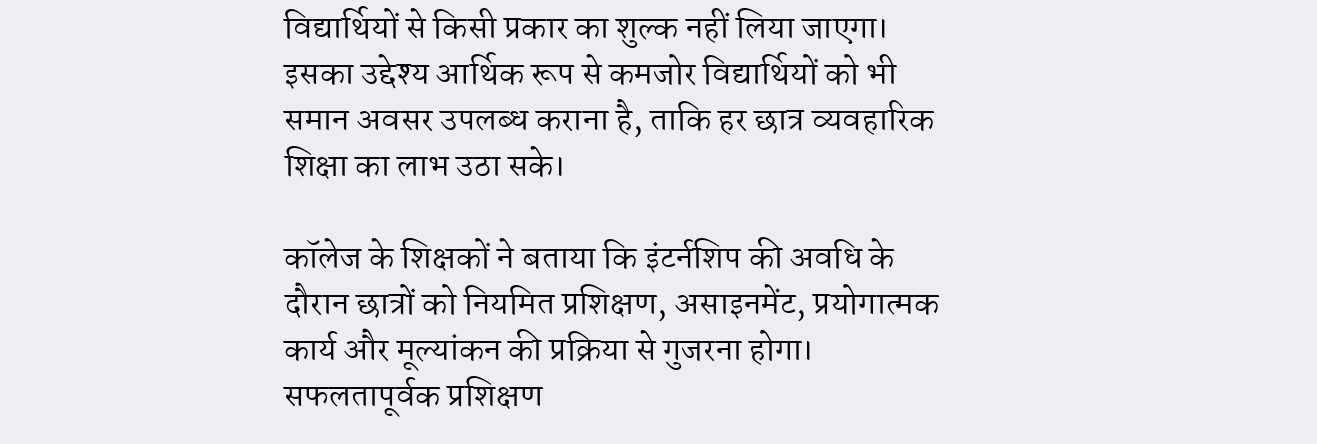विद्यार्थियों से किसी प्रकार का शुल्क नहीं लिया जाएगा। इसका उद्देश्य आर्थिक रूप से कमजोर विद्यार्थियों को भी समान अवसर उपलब्ध कराना है, ताकि हर छात्र व्यवहारिक शिक्षा का लाभ उठा सके।

कॉलेज के शिक्षकों ने बताया कि इंटर्नशिप की अवधि के दौरान छात्रों को नियमित प्रशिक्षण, असाइनमेंट, प्रयोगात्मक कार्य और मूल्यांकन की प्रक्रिया से गुजरना होगा। सफलतापूर्वक प्रशिक्षण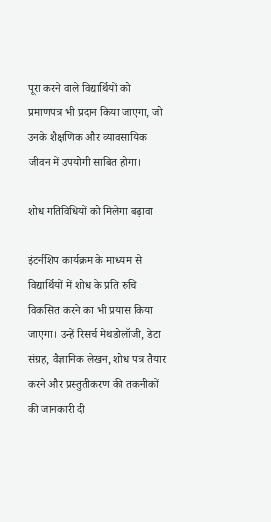पूरा करने वाले विद्यार्थियों को प्रमाणपत्र भी प्रदान किया जाएगा, जो उनके शैक्षणिक और व्यावसायिक जीवन में उपयोगी साबित होगा।

शोध गतिविधियों को मिलेगा बढ़ावा

इंटर्नशिप कार्यक्रम के माध्यम से विद्यार्थियों में शोध के प्रति रुचि विकसित करने का भी प्रयास किया जाएगा। उन्हें रिसर्च मेथडोलॉजी, डेटा संग्रह, वैज्ञानिक लेखन, शोध पत्र तैयार करने और प्रस्तुतीकरण की तकनीकों की जानकारी दी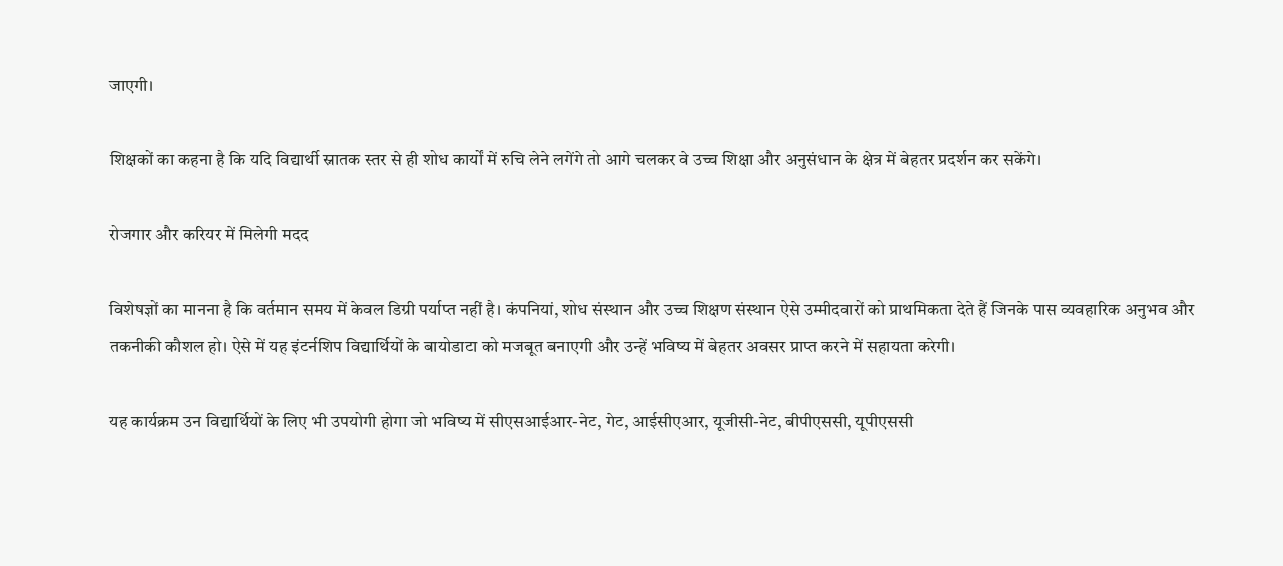जाएगी।

शिक्षकों का कहना है कि यदि विद्यार्थी स्नातक स्तर से ही शोध कार्यों में रुचि लेने लगेंगे तो आगे चलकर वे उच्च शिक्षा और अनुसंधान के क्षेत्र में बेहतर प्रदर्शन कर सकेंगे।

रोजगार और करियर में मिलेगी मदद

विशेषज्ञों का मानना है कि वर्तमान समय में केवल डिग्री पर्याप्त नहीं है। कंपनियां, शोध संस्थान और उच्च शिक्षण संस्थान ऐसे उम्मीदवारों को प्राथमिकता देते हैं जिनके पास व्यवहारिक अनुभव और तकनीकी कौशल हो। ऐसे में यह इंटर्नशिप विद्यार्थियों के बायोडाटा को मजबूत बनाएगी और उन्हें भविष्य में बेहतर अवसर प्राप्त करने में सहायता करेगी।

यह कार्यक्रम उन विद्यार्थियों के लिए भी उपयोगी होगा जो भविष्य में सीएसआईआर-नेट, गेट, आईसीएआर, यूजीसी-नेट, बीपीएससी, यूपीएससी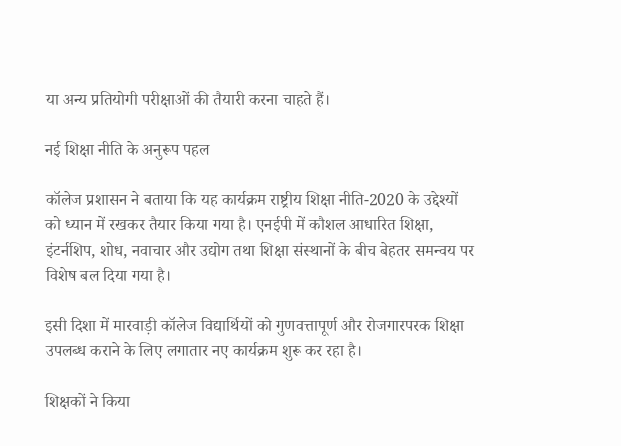या अन्य प्रतियोगी परीक्षाओं की तैयारी करना चाहते हैं।

नई शिक्षा नीति के अनुरूप पहल

कॉलेज प्रशासन ने बताया कि यह कार्यक्रम राष्ट्रीय शिक्षा नीति-2020 के उद्देश्यों को ध्यान में रखकर तैयार किया गया है। एनईपी में कौशल आधारित शिक्षा, इंटर्नशिप, शोध, नवाचार और उद्योग तथा शिक्षा संस्थानों के बीच बेहतर समन्वय पर विशेष बल दिया गया है।

इसी दिशा में मारवाड़ी कॉलेज विद्यार्थियों को गुणवत्तापूर्ण और रोजगारपरक शिक्षा उपलब्ध कराने के लिए लगातार नए कार्यक्रम शुरू कर रहा है।

शिक्षकों ने किया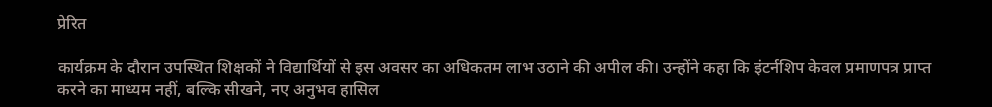प्रेरित

कार्यक्रम के दौरान उपस्थित शिक्षकों ने विद्यार्थियों से इस अवसर का अधिकतम लाभ उठाने की अपील की। उन्होंने कहा कि इंटर्नशिप केवल प्रमाणपत्र प्राप्त करने का माध्यम नहीं, बल्कि सीखने, नए अनुभव हासिल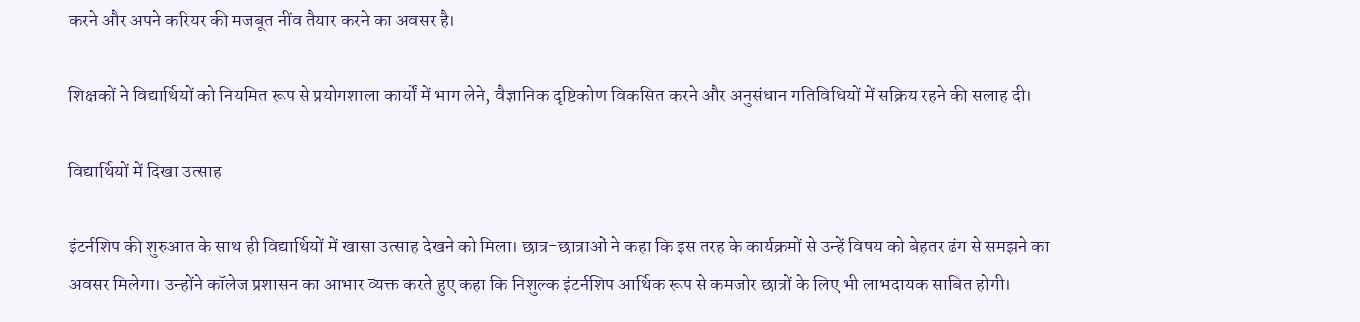करने और अपने करियर की मजबूत नींव तैयार करने का अवसर है।

शिक्षकों ने विद्यार्थियों को नियमित रूप से प्रयोगशाला कार्यों में भाग लेने, वैज्ञानिक दृष्टिकोण विकसित करने और अनुसंधान गतिविधियों में सक्रिय रहने की सलाह दी।

विद्यार्थियों में दिखा उत्साह

इंटर्नशिप की शुरुआत के साथ ही विद्यार्थियों में खासा उत्साह देखने को मिला। छात्र-छात्राओं ने कहा कि इस तरह के कार्यक्रमों से उन्हें विषय को बेहतर ढंग से समझने का अवसर मिलेगा। उन्होंने कॉलेज प्रशासन का आभार व्यक्त करते हुए कहा कि निशुल्क इंटर्नशिप आर्थिक रूप से कमजोर छात्रों के लिए भी लाभदायक साबित होगी।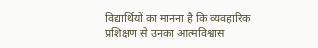विद्यार्थियों का मानना है कि व्यवहारिक प्रशिक्षण से उनका आत्मविश्वास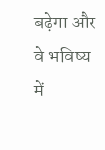बढ़ेगा और वे भविष्य में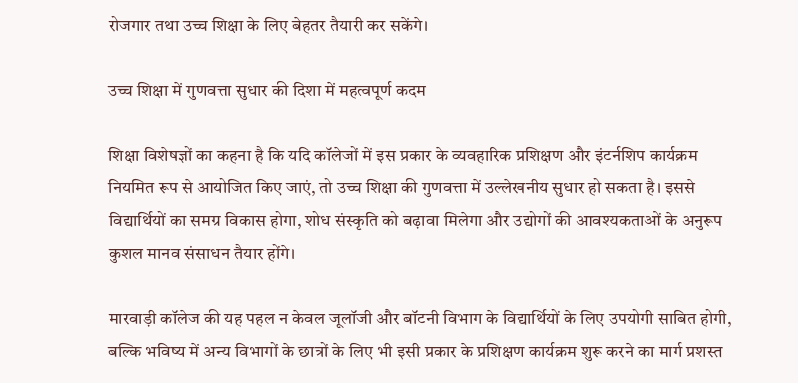रोजगार तथा उच्च शिक्षा के लिए बेहतर तैयारी कर सकेंगे।

उच्च शिक्षा में गुणवत्ता सुधार की दिशा में महत्वपूर्ण कदम

शिक्षा विशेषज्ञों का कहना है कि यदि कॉलेजों में इस प्रकार के व्यवहारिक प्रशिक्षण और इंटर्नशिप कार्यक्रम नियमित रूप से आयोजित किए जाएं, तो उच्च शिक्षा की गुणवत्ता में उल्लेखनीय सुधार हो सकता है। इससे विद्यार्थियों का समग्र विकास होगा, शोध संस्कृति को बढ़ावा मिलेगा और उद्योगों की आवश्यकताओं के अनुरूप कुशल मानव संसाधन तैयार होंगे।

मारवाड़ी कॉलेज की यह पहल न केवल जूलॉजी और बॉटनी विभाग के विद्यार्थियों के लिए उपयोगी साबित होगी, बल्कि भविष्य में अन्य विभागों के छात्रों के लिए भी इसी प्रकार के प्रशिक्षण कार्यक्रम शुरू करने का मार्ग प्रशस्त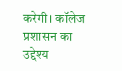करेगी। कॉलेज प्रशासन का उद्देश्य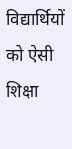विद्यार्थियों को ऐसी शिक्षा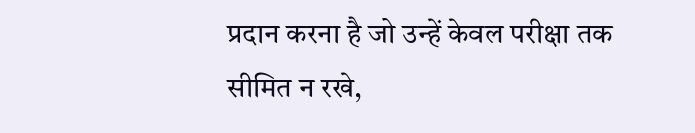प्रदान करना है जो उन्हें केवल परीक्षा तक सीमित न रखे,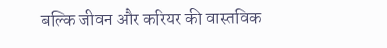बल्कि जीवन और करियर की वास्तविक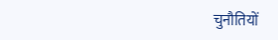चुनौतियों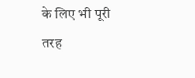के लिए भी पूरी तरह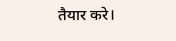तैयार करे।